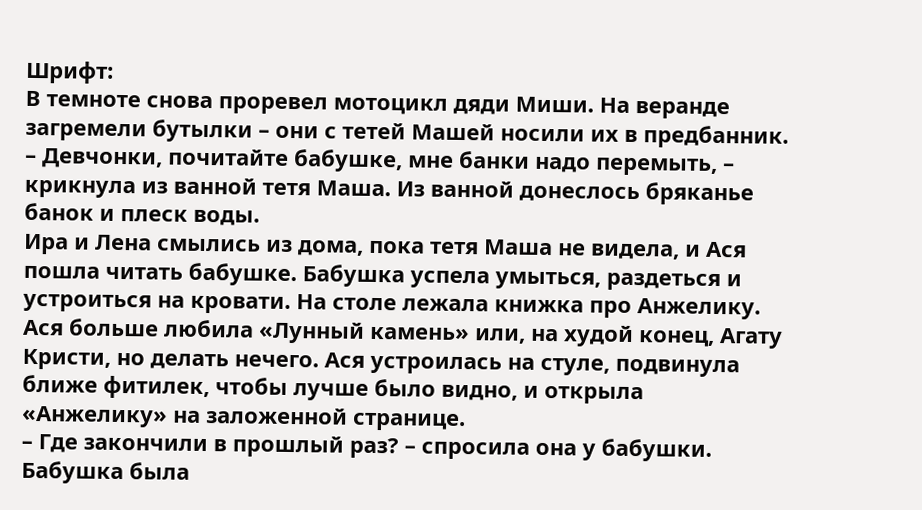Шрифт:
В темноте снова проревел мотоцикл дяди Миши. На веранде загремели бутылки – они с тетей Машей носили их в предбанник.
– Девчонки, почитайте бабушке, мне банки надо перемыть, – крикнула из ванной тетя Маша. Из ванной донеслось бряканье банок и плеск воды.
Ира и Лена смылись из дома, пока тетя Маша не видела, и Ася пошла читать бабушке. Бабушка успела умыться, раздеться и устроиться на кровати. На столе лежала книжка про Анжелику. Ася больше любила «Лунный камень» или, на худой конец, Агату Кристи, но делать нечего. Ася устроилась на стуле, подвинула ближе фитилек, чтобы лучше было видно, и открыла «Анжелику» на заложенной странице.
– Где закончили в прошлый раз? – спросила она у бабушки.
Бабушка была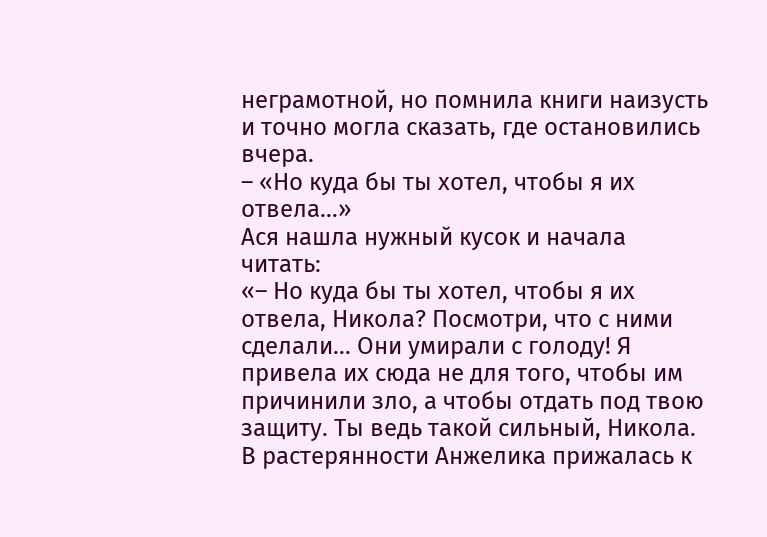неграмотной, но помнила книги наизусть и точно могла сказать, где остановились вчера.
– «Но куда бы ты хотел, чтобы я их отвела…»
Ася нашла нужный кусок и начала читать:
«– Но куда бы ты хотел, чтобы я их отвела, Никола? Посмотри, что с ними сделали… Они умирали с голоду! Я привела их сюда не для того, чтобы им причинили зло, а чтобы отдать под твою защиту. Ты ведь такой сильный, Никола.
В растерянности Анжелика прижалась к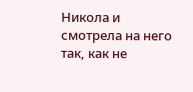Никола и смотрела на него так, как не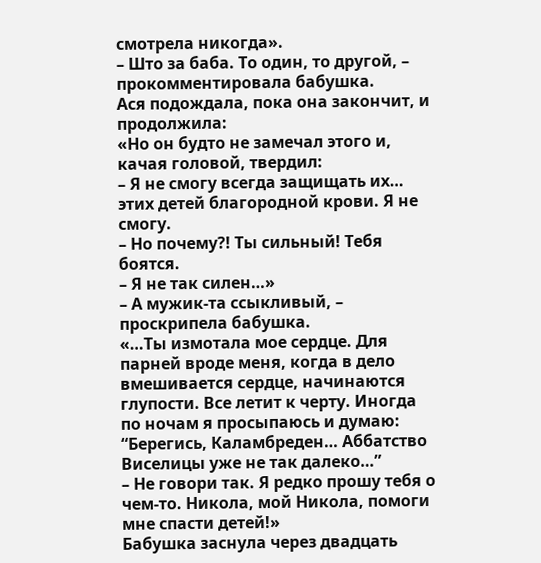смотрела никогда».
– Што за баба. То один, то другой, – прокомментировала бабушка.
Ася подождала, пока она закончит, и продолжила:
«Но он будто не замечал этого и, качая головой, твердил:
– Я не смогу всегда защищать их… этих детей благородной крови. Я не смогу.
– Но почему?! Ты сильный! Тебя боятся.
– Я не так силен…»
– А мужик-та ссыкливый, – проскрипела бабушка.
«…Ты измотала мое сердце. Для парней вроде меня, когда в дело вмешивается сердце, начинаются глупости. Все летит к черту. Иногда по ночам я просыпаюсь и думаю: “Берегись, Каламбреден… Аббатство Виселицы уже не так далеко…”
– Не говори так. Я редко прошу тебя о чем-то. Никола, мой Никола, помоги мне спасти детей!»
Бабушка заснула через двадцать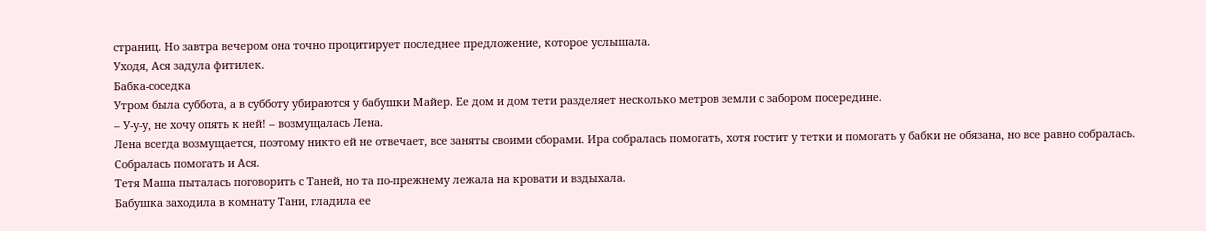страниц. Но завтра вечером она точно процитирует последнее предложение, которое услышала.
Уходя, Ася задула фитилек.
Бабка-соседка
Утром была суббота, а в субботу убираются у бабушки Майер. Ее дом и дом тети разделяет несколько метров земли с забором посередине.
– У-у-у, не хочу опять к ней! – возмущалась Лена.
Лена всегда возмущается, поэтому никто ей не отвечает, все заняты своими сборами. Ира собралась помогать, хотя гостит у тетки и помогать у бабки не обязана, но все равно собралась. Собралась помогать и Ася.
Тетя Маша пыталась поговорить с Таней, но та по-прежнему лежала на кровати и вздыхала.
Бабушка заходила в комнату Тани, гладила ее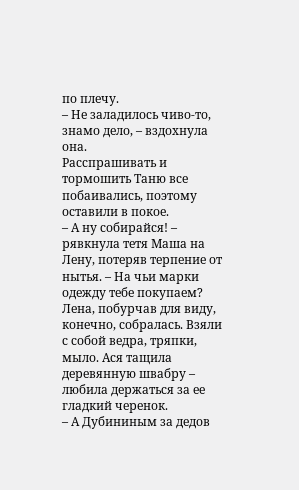по плечу.
– Не заладилось чиво-то, знамо дело, – вздохнула она.
Расспрашивать и тормошить Таню все побаивались, поэтому оставили в покое.
– А ну собирайся! – рявкнула тетя Маша на Лену, потеряв терпение от нытья. – На чьи марки одежду тебе покупаем?
Лена, побурчав для виду, конечно, собралась. Взяли с собой ведра, тряпки, мыло. Ася тащила деревянную швабру – любила держаться за ее гладкий черенок.
– А Дубининым за дедов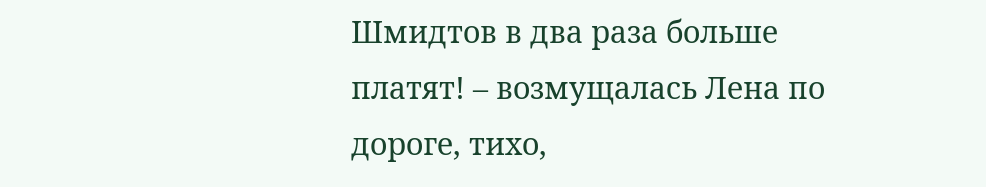Шмидтов в два раза больше платят! – возмущалась Лена по дороге, тихо,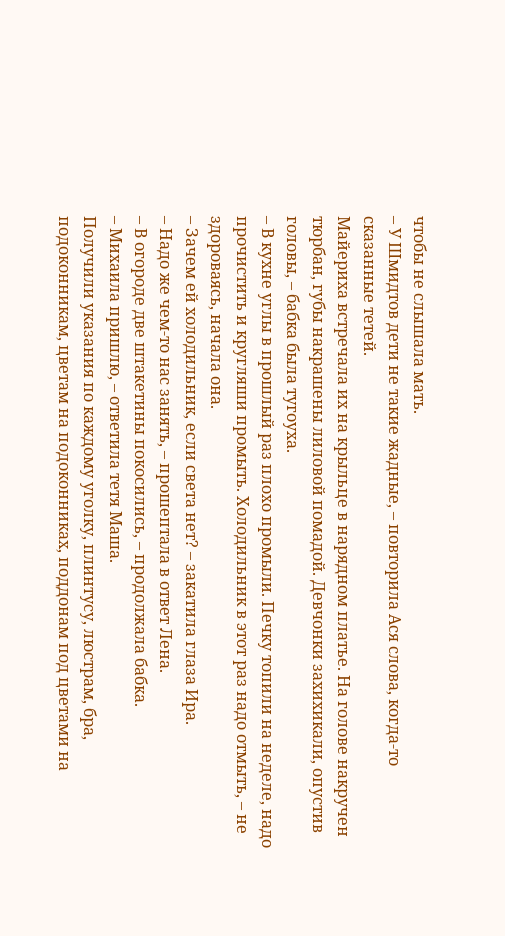чтобы не слышала мать.
– У Шмидтов дети не такие жадные, – повторила Ася слова, когда-то сказанные тетей.
Майериха встречала их на крыльце в нарядном платье. На голове накручен тюрбан, губы накрашены лиловой помадой. Девчонки захихикали, опустив головы, – бабка была тугоуха.
– В кухне углы в прошлый раз плохо промыли. Печку топили на неделе, надо прочистить и кругляши промыть. Холодильник в этот раз надо отмыть, – не здороваясь, начала она.
– Зачем ей холодильник, если света нет? – закатила глаза Ира.
– Надо же чем-то нас занять, – прошептала в ответ Лена.
– В огороде две штакетины покосились, – продолжала бабка.
– Михаила пришлю, – ответила тетя Маша.
Получили указания по каждому уголку, плинтусу, люстрам, бра, подоконникам, цветам на подоконниках, поддонам под цветами на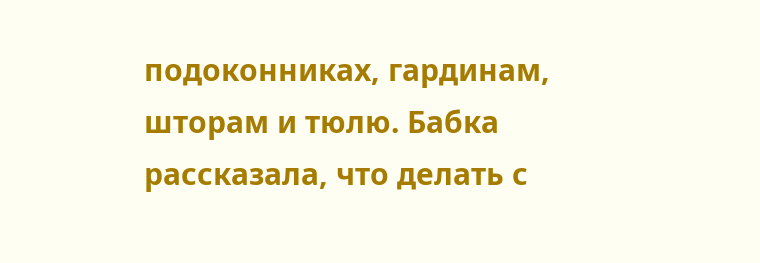подоконниках, гардинам, шторам и тюлю. Бабка рассказала, что делать с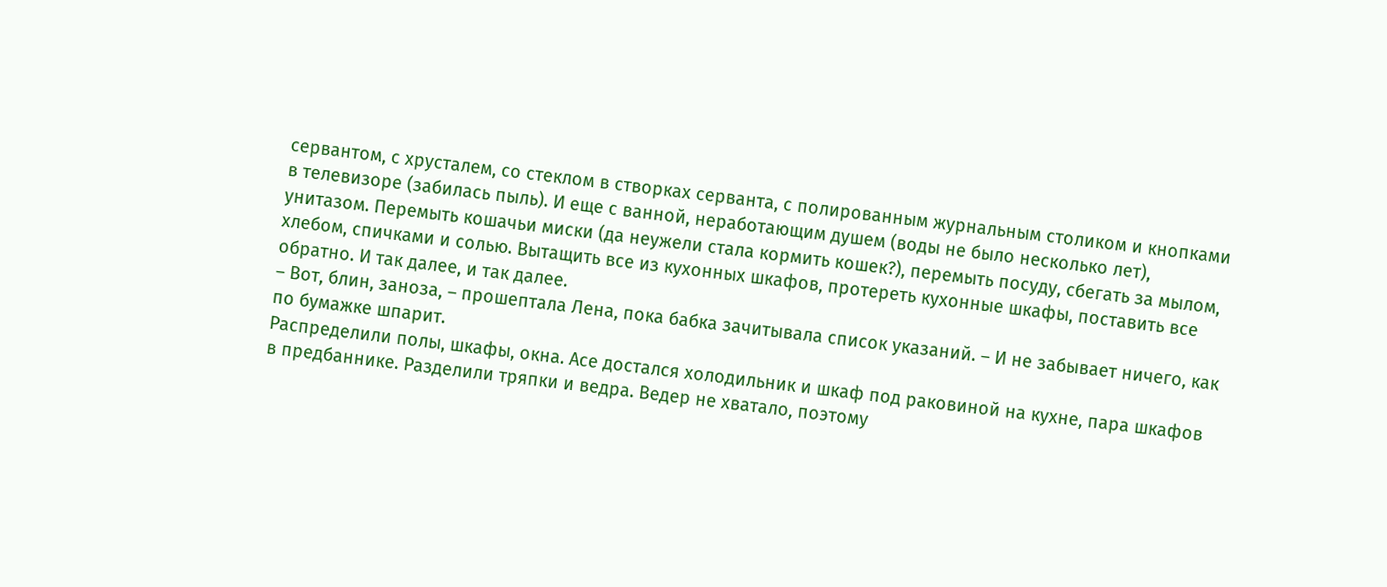сервантом, с хрусталем, со стеклом в створках серванта, с полированным журнальным столиком и кнопками в телевизоре (забилась пыль). И еще с ванной, неработающим душем (воды не было несколько лет), унитазом. Перемыть кошачьи миски (да неужели стала кормить кошек?), перемыть посуду, сбегать за мылом, хлебом, спичками и солью. Вытащить все из кухонных шкафов, протереть кухонные шкафы, поставить все обратно. И так далее, и так далее.
– Вот, блин, заноза, – прошептала Лена, пока бабка зачитывала список указаний. – И не забывает ничего, как по бумажке шпарит.
Распределили полы, шкафы, окна. Асе достался холодильник и шкаф под раковиной на кухне, пара шкафов в предбаннике. Разделили тряпки и ведра. Ведер не хватало, поэтому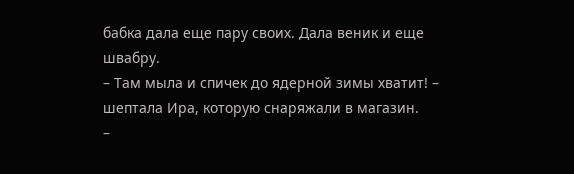бабка дала еще пару своих. Дала веник и еще швабру.
– Там мыла и спичек до ядерной зимы хватит! – шептала Ира, которую снаряжали в магазин.
–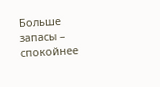Больше запасы – спокойнее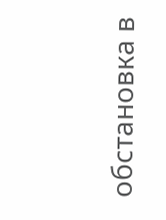обстановка в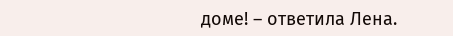доме! – ответила Лена.